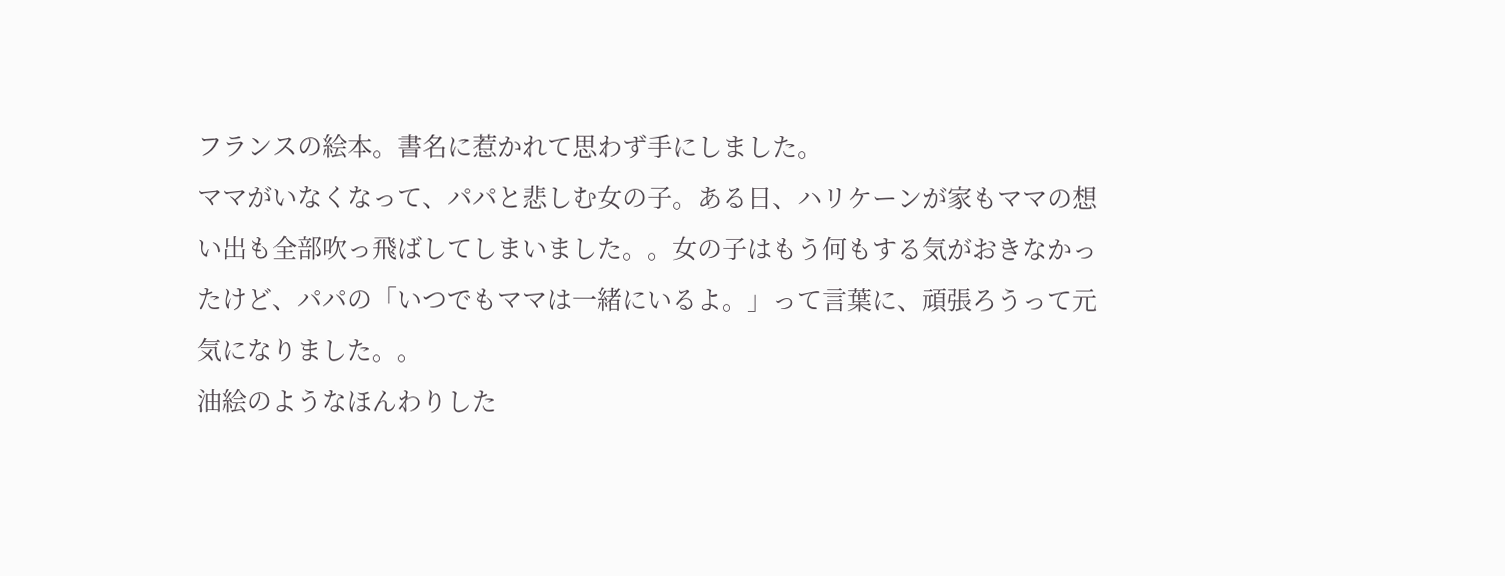フランスの絵本。書名に惹かれて思わず手にしました。
ママがいなくなって、パパと悲しむ女の子。ある日、ハリケーンが家もママの想い出も全部吹っ飛ばしてしまいました。。女の子はもう何もする気がおきなかったけど、パパの「いつでもママは一緒にいるよ。」って言葉に、頑張ろうって元気になりました。。
油絵のようなほんわりした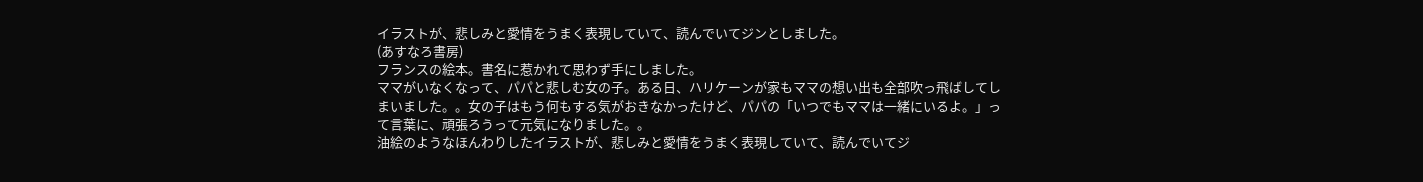イラストが、悲しみと愛情をうまく表現していて、読んでいてジンとしました。
(あすなろ書房)
フランスの絵本。書名に惹かれて思わず手にしました。
ママがいなくなって、パパと悲しむ女の子。ある日、ハリケーンが家もママの想い出も全部吹っ飛ばしてしまいました。。女の子はもう何もする気がおきなかったけど、パパの「いつでもママは一緒にいるよ。」って言葉に、頑張ろうって元気になりました。。
油絵のようなほんわりしたイラストが、悲しみと愛情をうまく表現していて、読んでいてジ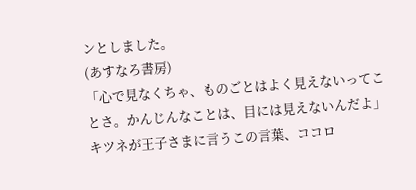ンとしました。
(あすなろ書房)
「心で見なくちゃ、ものごとはよく見えないってことさ。かんじんなことは、目には見えないんだよ」
キツネが王子さまに言うこの言葉、ココロ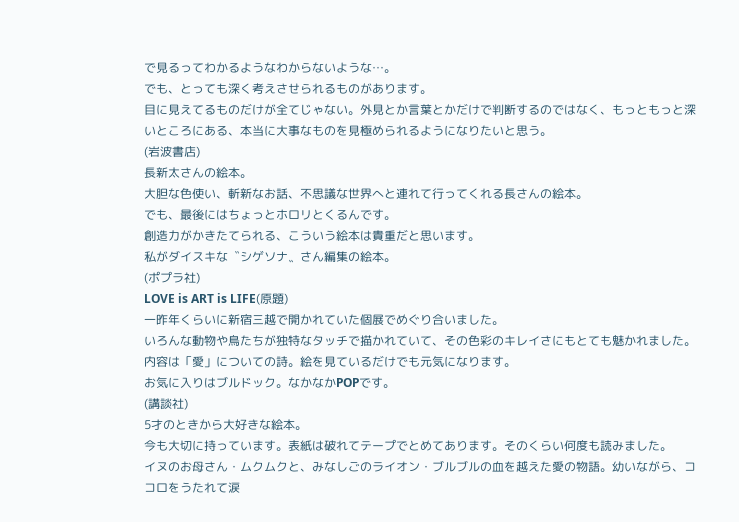で見るってわかるようなわからないような…。
でも、とっても深く考えさせられるものがあります。
目に見えてるものだけが全てじゃない。外見とか言葉とかだけで判断するのではなく、もっともっと深いところにある、本当に大事なものを見極められるようになりたいと思う。
(岩波書店)
長新太さんの絵本。
大胆な色使い、斬新なお話、不思議な世界へと連れて行ってくれる長さんの絵本。
でも、最後にはちょっとホロリとくるんです。
創造力がかきたてられる、こういう絵本は貴重だと思います。
私がダイスキな〝シゲソナ〟さん編集の絵本。
(ポプラ社)
LOVE is ART is LIFE(原題)
一昨年くらいに新宿三越で開かれていた個展でめぐり合いました。
いろんな動物や鳥たちが独特なタッチで描かれていて、その色彩のキレイさにもとても魅かれました。内容は「愛」についての詩。絵を見ているだけでも元気になります。
お気に入りはブルドック。なかなかPOPです。
(講談社)
5才のときから大好きな絵本。
今も大切に持っています。表紙は破れてテープでとめてあります。そのくらい何度も読みました。
イヌのお母さん・ムクムクと、みなしごのライオン・ブルブルの血を越えた愛の物語。幼いながら、ココロをうたれて涙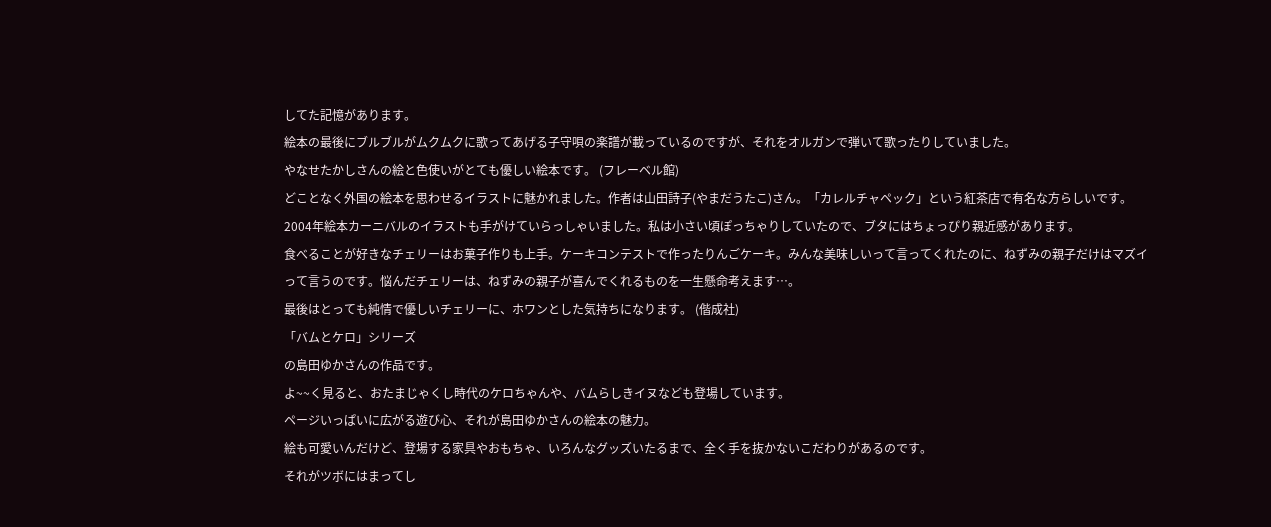してた記憶があります。
絵本の最後にブルブルがムクムクに歌ってあげる子守唄の楽譜が載っているのですが、それをオルガンで弾いて歌ったりしていました。
やなせたかしさんの絵と色使いがとても優しい絵本です。 (フレーベル館)
どことなく外国の絵本を思わせるイラストに魅かれました。作者は山田詩子(やまだうたこ)さん。「カレルチャペック」という紅茶店で有名な方らしいです。2004年絵本カーニバルのイラストも手がけていらっしゃいました。私は小さい頃ぽっちゃりしていたので、ブタにはちょっぴり親近感があります。
食べることが好きなチェリーはお菓子作りも上手。ケーキコンテストで作ったりんごケーキ。みんな美味しいって言ってくれたのに、ねずみの親子だけはマズイって言うのです。悩んだチェリーは、ねずみの親子が喜んでくれるものを一生懸命考えます…。
最後はとっても純情で優しいチェリーに、ホワンとした気持ちになります。 (偕成社)
「バムとケロ」シリーズ
の島田ゆかさんの作品です。
よ~~く見ると、おたまじゃくし時代のケロちゃんや、バムらしきイヌなども登場しています。
ページいっぱいに広がる遊び心、それが島田ゆかさんの絵本の魅力。
絵も可愛いんだけど、登場する家具やおもちゃ、いろんなグッズいたるまで、全く手を抜かないこだわりがあるのです。
それがツボにはまってし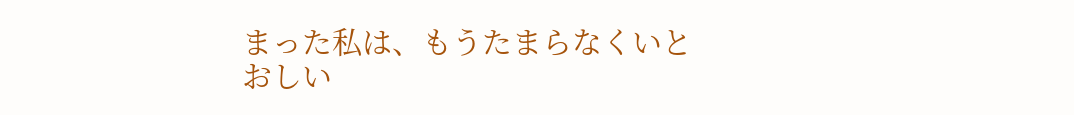まった私は、もうたまらなくいとおしい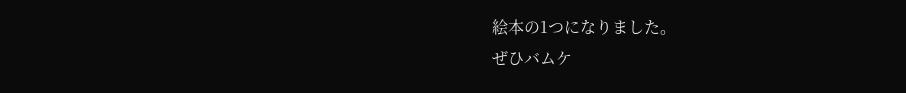絵本の1つになりました。
ぜひバムケ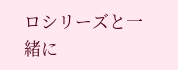ロシリーズと一緒に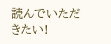読んでいただきたい!